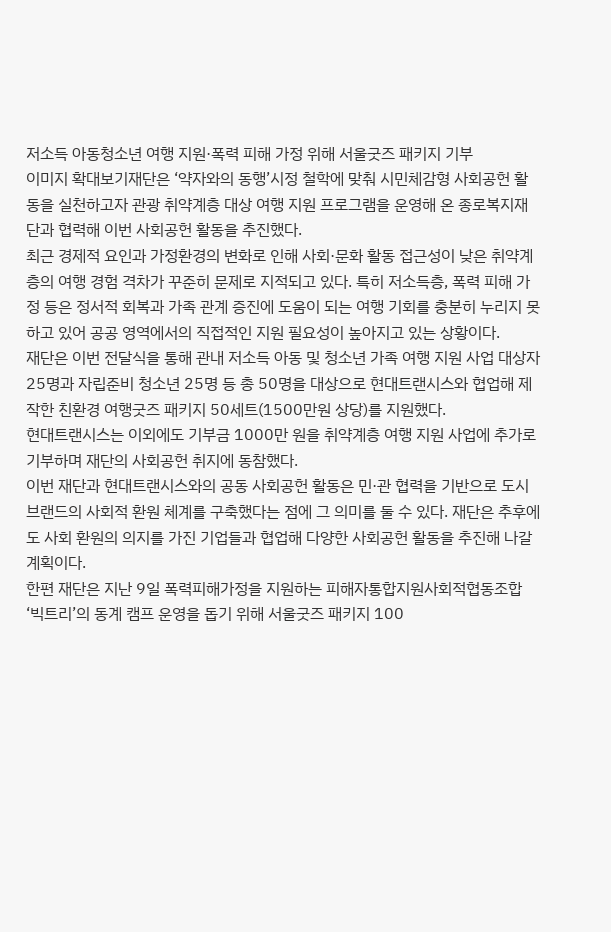저소득 아동청소년 여행 지원·폭력 피해 가정 위해 서울굿즈 패키지 기부
이미지 확대보기재단은 ‘약자와의 동행’시정 철학에 맞춰 시민체감형 사회공헌 활동을 실천하고자 관광 취약계층 대상 여행 지원 프로그램을 운영해 온 종로복지재단과 협력해 이번 사회공헌 활동을 추진했다.
최근 경제적 요인과 가정환경의 변화로 인해 사회·문화 활동 접근성이 낮은 취약계층의 여행 경험 격차가 꾸준히 문제로 지적되고 있다. 특히 저소득층, 폭력 피해 가정 등은 정서적 회복과 가족 관계 증진에 도움이 되는 여행 기회를 충분히 누리지 못하고 있어 공공 영역에서의 직접적인 지원 필요성이 높아지고 있는 상황이다.
재단은 이번 전달식을 통해 관내 저소득 아동 및 청소년 가족 여행 지원 사업 대상자 25명과 자립준비 청소년 25명 등 총 50명을 대상으로 현대트랜시스와 협업해 제작한 친환경 여행굿즈 패키지 50세트(1500만원 상당)를 지원했다.
현대트랜시스는 이외에도 기부금 1000만 원을 취약계층 여행 지원 사업에 추가로 기부하며 재단의 사회공헌 취지에 동참했다.
이번 재단과 현대트랜시스와의 공동 사회공헌 활동은 민·관 협력을 기반으로 도시브랜드의 사회적 환원 체계를 구축했다는 점에 그 의미를 둘 수 있다. 재단은 추후에도 사회 환원의 의지를 가진 기업들과 협업해 다양한 사회공헌 활동을 추진해 나갈 계획이다.
한편 재단은 지난 9일 폭력피해가정을 지원하는 피해자통합지원사회적협동조합 ‘빅트리’의 동계 캠프 운영을 돕기 위해 서울굿즈 패키지 100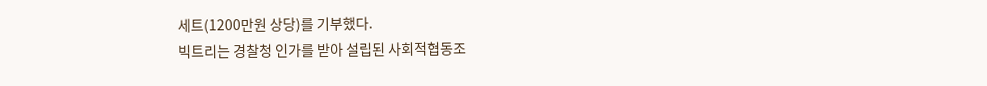세트(1200만원 상당)를 기부했다.
빅트리는 경찰청 인가를 받아 설립된 사회적협동조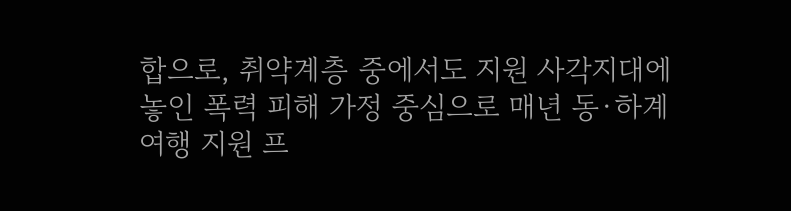합으로, 취약계층 중에서도 지원 사각지대에 놓인 폭력 피해 가정 중심으로 매년 동·하계 여행 지원 프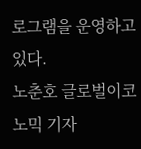로그램을 운영하고 있다.
노춘호 글로벌이코노믹 기자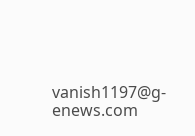vanish1197@g-enews.com